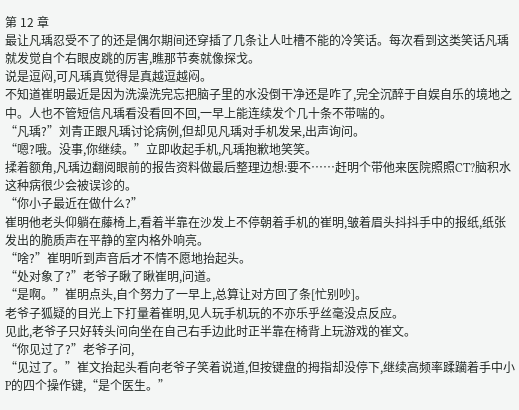第 12 章
最让凡瑀忍受不了的还是偶尔期间还穿插了几条让人吐槽不能的冷笑话。每次看到这类笑话凡瑀就发觉自个右眼皮跳的厉害,瞧那节奏就像探戈。
说是逗闷,可凡瑀真觉得是真越逗越闷。
不知道崔明最近是因为洗澡洗完忘把脑子里的水没倒干净还是咋了,完全沉醉于自娱自乐的境地之中。人也不管短信凡瑀看没看回不回,一早上能连续发个几十条不带喘的。
“凡瑀?”刘青正跟凡瑀讨论病例,但却见凡瑀对手机发呆,出声询问。
“嗯?哦。没事,你继续。”立即收起手机,凡瑀抱歉地笑笑。
揉着额角,凡瑀边翻阅眼前的报告资料做最后整理边想:要不……赶明个带他来医院照照CT?脑积水这种病很少会被误诊的。
“你小子最近在做什么?”
崔明他老头仰躺在藤椅上,看着半靠在沙发上不停朝着手机的崔明,皱着眉头抖抖手中的报纸,纸张发出的脆质声在平静的室内格外响亮。
“啥?”崔明听到声音后才不情不愿地抬起头。
“处对象了?”老爷子瞅了瞅崔明,问道。
“是啊。”崔明点头,自个努力了一早上,总算让对方回了条[忙别吵]。
老爷子狐疑的目光上下打量着崔明,见人玩手机玩的不亦乐乎丝毫没点反应。
见此,老爷子只好转头问向坐在自己右手边此时正半靠在椅背上玩游戏的崔文。
“你见过了?”老爷子问,
“见过了。”崔文抬起头看向老爷子笑着说道,但按键盘的拇指却没停下,继续高频率蹂躏着手中小P的四个操作键,“是个医生。”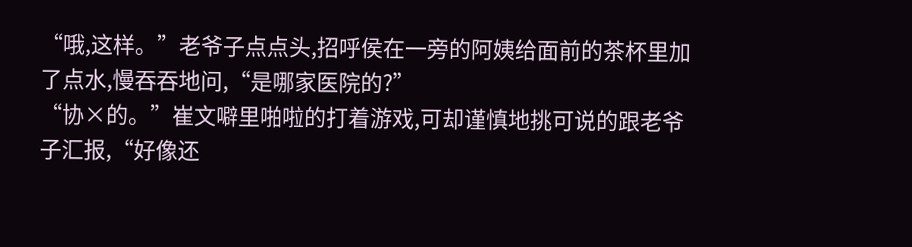“哦,这样。”老爷子点点头,招呼侯在一旁的阿姨给面前的茶杯里加了点水,慢吞吞地问,“是哪家医院的?”
“协×的。”崔文噼里啪啦的打着游戏,可却谨慎地挑可说的跟老爷子汇报,“好像还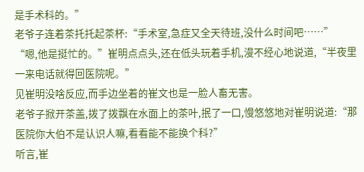是手术科的。”
老爷子连着茶托托起茶杯:“手术室,急症又全天待班,没什么时间吧……”
“嗯,他是挺忙的。”崔明点点头,还在低头玩着手机,漫不经心地说道,“半夜里一来电话就得回医院呢。”
见崔明没啥反应,而手边坐着的崔文也是一脸人畜无害。
老爷子掀开茶盖,拨了拨飘在水面上的茶叶,抿了一口,慢悠悠地对崔明说道:“那医院你大伯不是认识人嘛,看看能不能换个科?”
听言,崔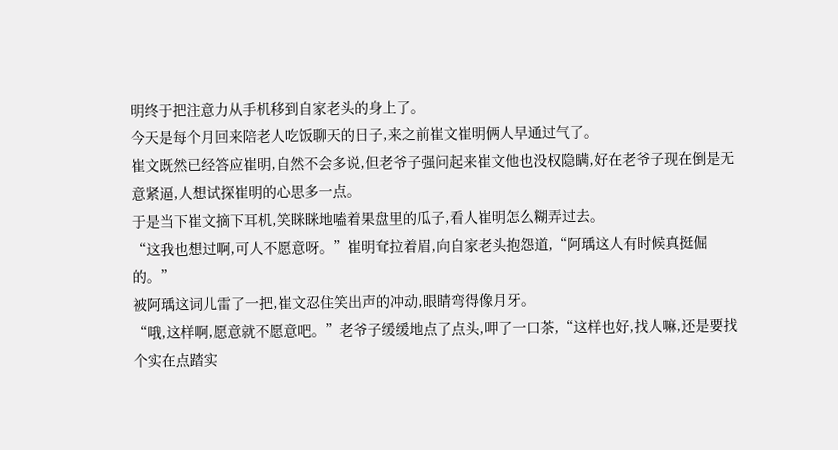明终于把注意力从手机移到自家老头的身上了。
今天是每个月回来陪老人吃饭聊天的日子,来之前崔文崔明俩人早通过气了。
崔文既然已经答应崔明,自然不会多说,但老爷子强问起来崔文他也没权隐瞒,好在老爷子现在倒是无意紧逼,人想试探崔明的心思多一点。
于是当下崔文摘下耳机,笑眯眯地嗑着果盘里的瓜子,看人崔明怎么糊弄过去。
“这我也想过啊,可人不愿意呀。”崔明耷拉着眉,向自家老头抱怨道,“阿瑀这人有时候真挺倔的。”
被阿瑀这词儿雷了一把,崔文忍住笑出声的冲动,眼睛弯得像月牙。
“哦,这样啊,愿意就不愿意吧。”老爷子缓缓地点了点头,呷了一口茶,“这样也好,找人嘛,还是要找个实在点踏实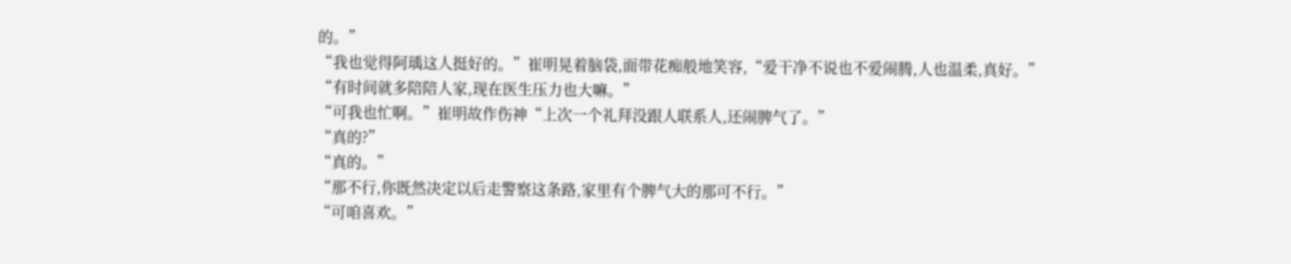的。”
“我也觉得阿瑀这人挺好的。”崔明晃着脑袋,面带花痴般地笑容,“爱干净不说也不爱闹腾,人也温柔,真好。”
“有时间就多陪陪人家,现在医生压力也大嘛。”
“可我也忙啊。”崔明故作伤神“上次一个礼拜没跟人联系人,还闹脾气了。”
“真的?”
“真的。”
“那不行,你既然决定以后走警察这条路,家里有个脾气大的那可不行。”
“可咱喜欢。”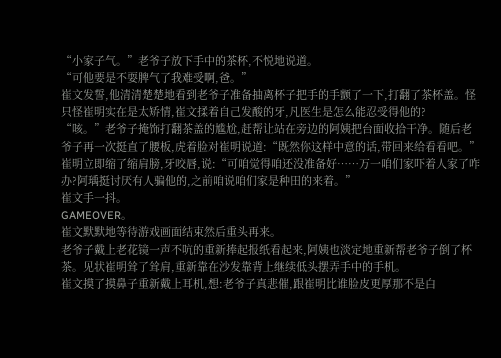“小家子气。”老爷子放下手中的茶杯,不悦地说道。
“可他要是不耍脾气了我难受啊,爸。”
崔文发誓,他清清楚楚地看到老爷子准备抽离杯子把手的手颤了一下,打翻了茶杯盖。怪只怪崔明实在是太矫情,崔文揉着自己发酸的牙,凡医生是怎么能忍受得他的?
“咳。”老爷子掩饰打翻茶盖的尴尬,赶帮让站在旁边的阿姨把台面收拾干净。随后老爷子再一次挺直了腰板,虎着脸对崔明说道:“既然你这样中意的话,带回来给看看吧。”
崔明立即缩了缩肩膀,牙咬唇,说:“可咱觉得咱还没准备好……万一咱们家吓着人家了咋办?阿瑀挺讨厌有人骗他的,之前咱说咱们家是种田的来着。”
崔文手一抖。
GAMEOVER。
崔文默默地等待游戏画面结束然后重头再来。
老爷子戴上老花镜一声不吭的重新捧起报纸看起来,阿姨也淡定地重新帮老爷子倒了杯茶。见状崔明耸了耸肩,重新靠在沙发靠背上继续低头摆弄手中的手机。
崔文摸了摸鼻子重新戴上耳机,想:老爷子真悲催,跟崔明比谁脸皮更厚那不是白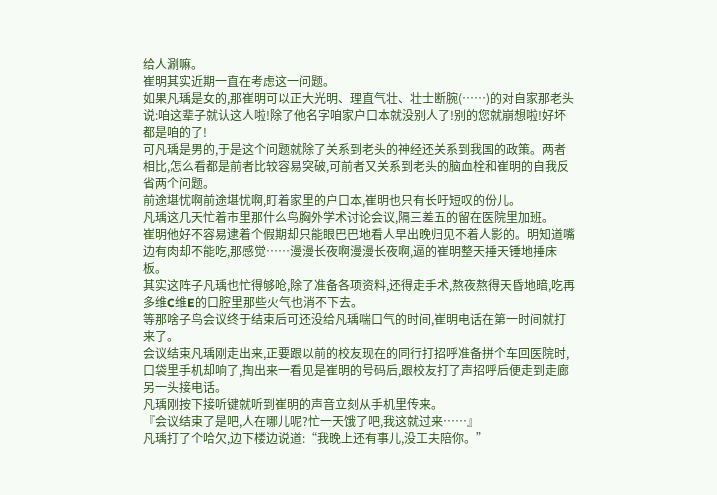给人涮嘛。
崔明其实近期一直在考虑这一问题。
如果凡瑀是女的,那崔明可以正大光明、理直气壮、壮士断腕(……)的对自家那老头说:咱这辈子就认这人啦!除了他名字咱家户口本就没别人了!别的您就崩想啦!好坏都是咱的了!
可凡瑀是男的,于是这个问题就除了关系到老头的神经还关系到我国的政策。两者相比,怎么看都是前者比较容易突破,可前者又关系到老头的脑血栓和崔明的自我反省两个问题。
前途堪忧啊前途堪忧啊,盯着家里的户口本,崔明也只有长吁短叹的份儿。
凡瑀这几天忙着市里那什么鸟胸外学术讨论会议,隔三差五的留在医院里加班。
崔明他好不容易逮着个假期却只能眼巴巴地看人早出晚归见不着人影的。明知道嘴边有肉却不能吃,那感觉……漫漫长夜啊漫漫长夜啊,逼的崔明整天捶天锤地捶床板。
其实这阵子凡瑀也忙得够呛,除了准备各项资料,还得走手术,熬夜熬得天昏地暗,吃再多维C维E的口腔里那些火气也消不下去。
等那啥子鸟会议终于结束后可还没给凡瑀喘口气的时间,崔明电话在第一时间就打来了。
会议结束凡瑀刚走出来,正要跟以前的校友现在的同行打招呼准备拼个车回医院时,口袋里手机却响了,掏出来一看见是崔明的号码后,跟校友打了声招呼后便走到走廊另一头接电话。
凡瑀刚按下接听键就听到崔明的声音立刻从手机里传来。
『会议结束了是吧,人在哪儿呢?忙一天饿了吧,我这就过来……』
凡瑀打了个哈欠,边下楼边说道:“我晚上还有事儿,没工夫陪你。”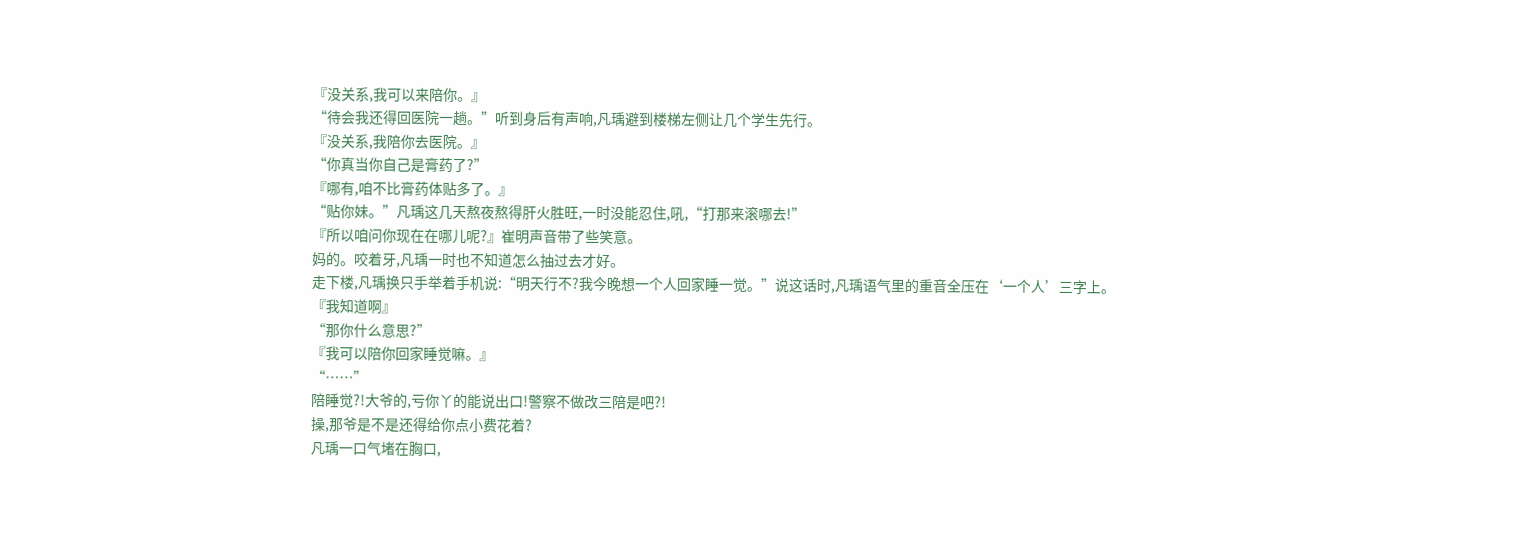『没关系,我可以来陪你。』
“待会我还得回医院一趟。”听到身后有声响,凡瑀避到楼梯左侧让几个学生先行。
『没关系,我陪你去医院。』
“你真当你自己是膏药了?”
『哪有,咱不比膏药体贴多了。』
“贴你妹。”凡瑀这几天熬夜熬得肝火胜旺,一时没能忍住,吼,“打那来滚哪去!”
『所以咱问你现在在哪儿呢?』崔明声音带了些笑意。
妈的。咬着牙,凡瑀一时也不知道怎么抽过去才好。
走下楼,凡瑀换只手举着手机说:“明天行不?我今晚想一个人回家睡一觉。”说这话时,凡瑀语气里的重音全压在‘一个人’三字上。
『我知道啊』
“那你什么意思?”
『我可以陪你回家睡觉嘛。』
“……”
陪睡觉?!大爷的,亏你丫的能说出口!警察不做改三陪是吧?!
操,那爷是不是还得给你点小费花着?
凡瑀一口气堵在胸口,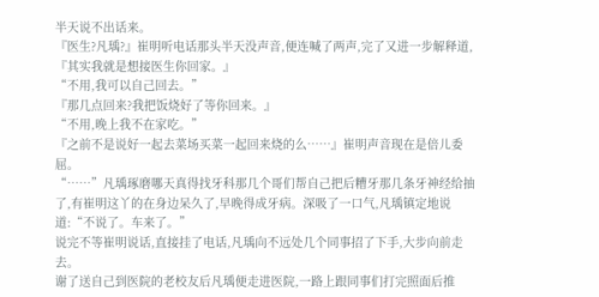半天说不出话来。
『医生?凡瑀?』崔明听电话那头半天没声音,便连喊了两声,完了又进一步解释道,『其实我就是想接医生你回家。』
“不用,我可以自己回去。”
『那几点回来?我把饭烧好了等你回来。』
“不用,晚上我不在家吃。”
『之前不是说好一起去菜场买菜一起回来烧的么……』崔明声音现在是倍儿委屈。
“……”凡瑀琢磨哪天真得找牙科那几个哥们帮自己把后糟牙那几条牙神经给抽了,有崔明这丫的在身边呆久了,早晚得成牙病。深吸了一口气,凡瑀镇定地说道:“不说了。车来了。”
说完不等崔明说话,直接挂了电话,凡瑀向不远处几个同事招了下手,大步向前走去。
谢了送自己到医院的老校友后凡瑀便走进医院,一路上跟同事们打完照面后推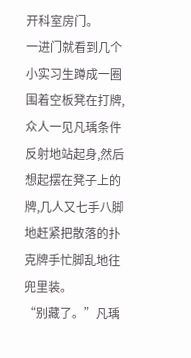开科室房门。
一进门就看到几个小实习生蹲成一圈围着空板凳在打牌,众人一见凡瑀条件反射地站起身,然后想起摆在凳子上的牌,几人又七手八脚地赶紧把散落的扑克牌手忙脚乱地往兜里装。
“别藏了。”凡瑀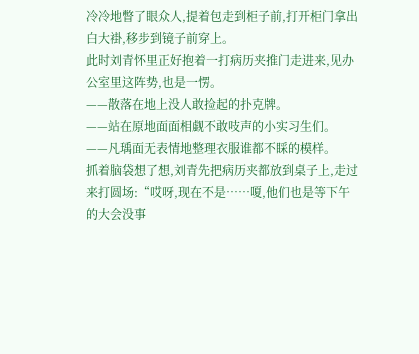冷冷地瞥了眼众人,提着包走到柜子前,打开柜门拿出白大褂,移步到镜子前穿上。
此时刘青怀里正好抱着一打病历夹推门走进来,见办公室里这阵势,也是一愣。
——散落在地上没人敢捡起的扑克牌。
——站在原地面面相觑不敢吱声的小实习生们。
——凡瑀面无表情地整理衣服谁都不睬的模样。
抓着脑袋想了想,刘青先把病历夹都放到桌子上,走过来打圆场:“哎呀,现在不是……嗄,他们也是等下午的大会没事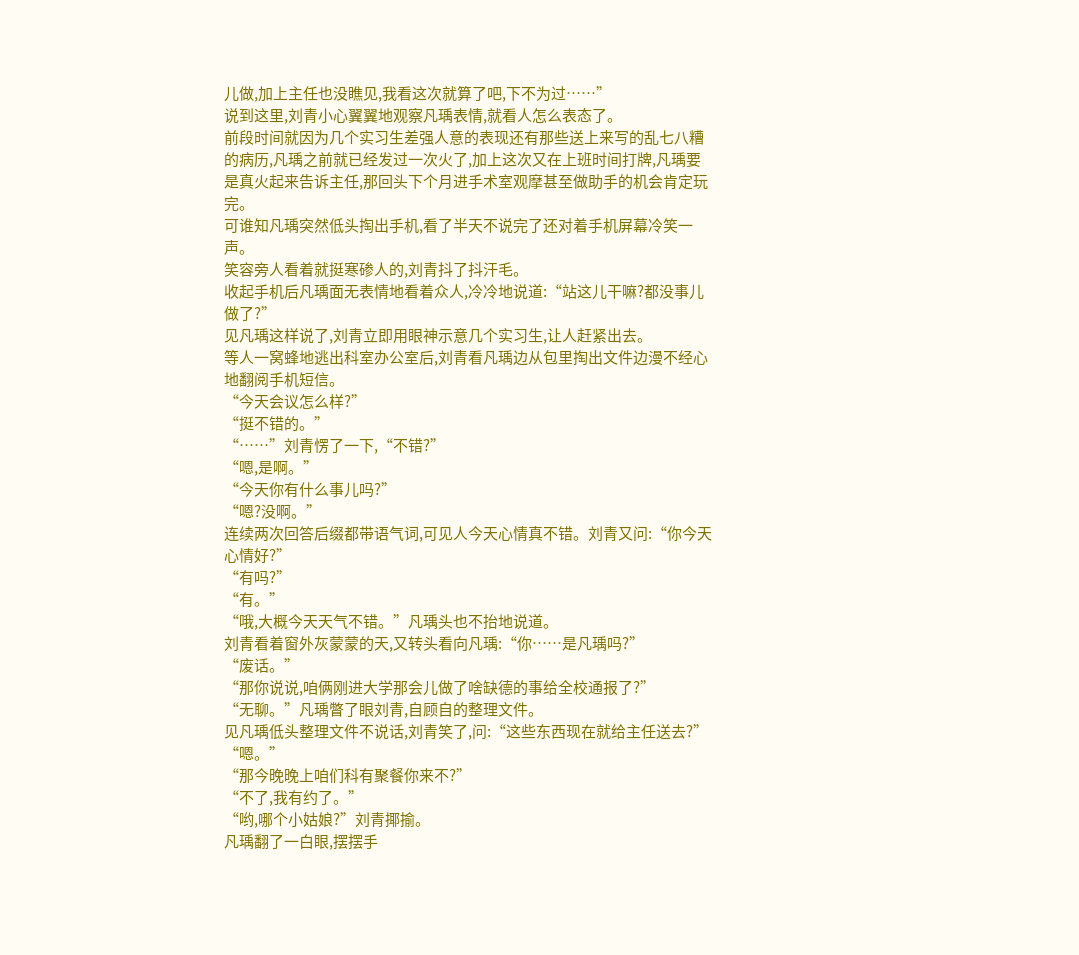儿做,加上主任也没瞧见,我看这次就算了吧,下不为过……”
说到这里,刘青小心翼翼地观察凡瑀表情,就看人怎么表态了。
前段时间就因为几个实习生差强人意的表现还有那些送上来写的乱七八糟的病历,凡瑀之前就已经发过一次火了,加上这次又在上班时间打牌,凡瑀要是真火起来告诉主任,那回头下个月进手术室观摩甚至做助手的机会肯定玩完。
可谁知凡瑀突然低头掏出手机,看了半天不说完了还对着手机屏幕冷笑一声。
笑容旁人看着就挺寒碜人的,刘青抖了抖汗毛。
收起手机后凡瑀面无表情地看着众人,冷冷地说道:“站这儿干嘛?都没事儿做了?”
见凡瑀这样说了,刘青立即用眼神示意几个实习生,让人赶紧出去。
等人一窝蜂地逃出科室办公室后,刘青看凡瑀边从包里掏出文件边漫不经心地翻阅手机短信。
“今天会议怎么样?”
“挺不错的。”
“……”刘青愣了一下,“不错?”
“嗯,是啊。”
“今天你有什么事儿吗?”
“嗯?没啊。”
连续两次回答后缀都带语气词,可见人今天心情真不错。刘青又问:“你今天心情好?”
“有吗?”
“有。”
“哦,大概今天天气不错。”凡瑀头也不抬地说道。
刘青看着窗外灰蒙蒙的天,又转头看向凡瑀:“你……是凡瑀吗?”
“废话。”
“那你说说,咱俩刚进大学那会儿做了啥缺德的事给全校通报了?”
“无聊。”凡瑀瞥了眼刘青,自顾自的整理文件。
见凡瑀低头整理文件不说话,刘青笑了,问:“这些东西现在就给主任送去?”
“嗯。”
“那今晚晚上咱们科有聚餐你来不?”
“不了,我有约了。”
“哟,哪个小姑娘?”刘青揶揄。
凡瑀翻了一白眼,摆摆手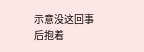示意没这回事后抱着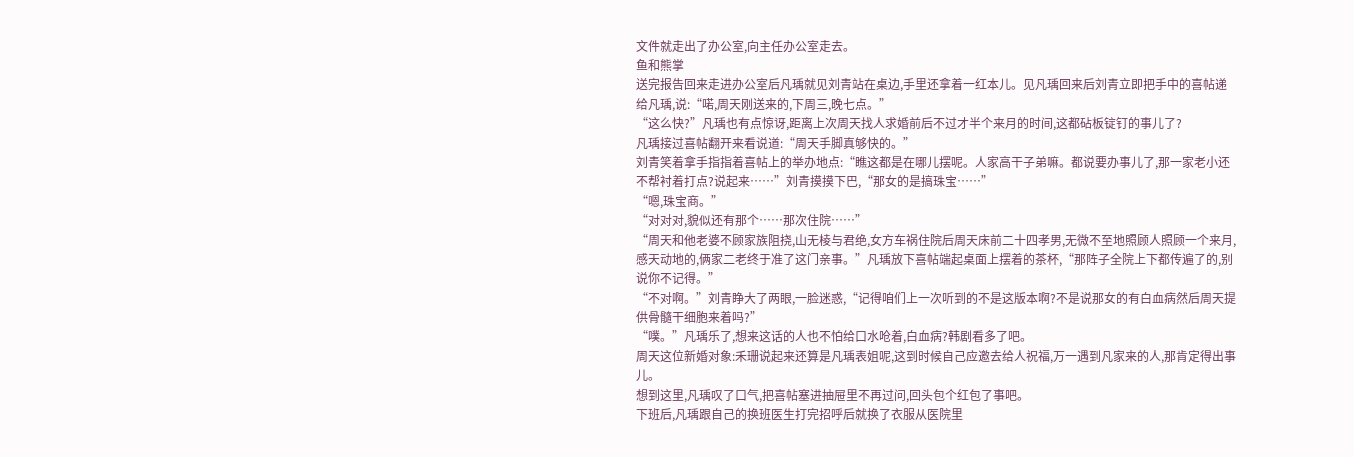文件就走出了办公室,向主任办公室走去。
鱼和熊掌
送完报告回来走进办公室后凡瑀就见刘青站在桌边,手里还拿着一红本儿。见凡瑀回来后刘青立即把手中的喜帖递给凡瑀,说:“喏,周天刚送来的,下周三,晚七点。”
“这么快?”凡瑀也有点惊讶,距离上次周天找人求婚前后不过才半个来月的时间,这都砧板锭钉的事儿了?
凡瑀接过喜帖翻开来看说道:“周天手脚真够快的。”
刘青笑着拿手指指着喜帖上的举办地点:“瞧这都是在哪儿摆呢。人家高干子弟嘛。都说要办事儿了,那一家老小还不帮衬着打点?说起来……”刘青摸摸下巴,“那女的是搞珠宝……”
“嗯,珠宝商。”
“对对对,貌似还有那个……那次住院……”
“周天和他老婆不顾家族阻挠,山无棱与君绝,女方车祸住院后周天床前二十四孝男,无微不至地照顾人照顾一个来月,感天动地的,俩家二老终于准了这门亲事。”凡瑀放下喜帖端起桌面上摆着的茶杯,“那阵子全院上下都传遍了的,别说你不记得。”
“不对啊。”刘青睁大了两眼,一脸迷惑,“记得咱们上一次听到的不是这版本啊?不是说那女的有白血病然后周天提供骨髓干细胞来着吗?”
“噗。”凡瑀乐了,想来这话的人也不怕给口水呛着,白血病?韩剧看多了吧。
周天这位新婚对象:禾珊说起来还算是凡瑀表姐呢,这到时候自己应邀去给人祝福,万一遇到凡家来的人,那肯定得出事儿。
想到这里,凡瑀叹了口气,把喜帖塞进抽屉里不再过问,回头包个红包了事吧。
下班后,凡瑀跟自己的换班医生打完招呼后就换了衣服从医院里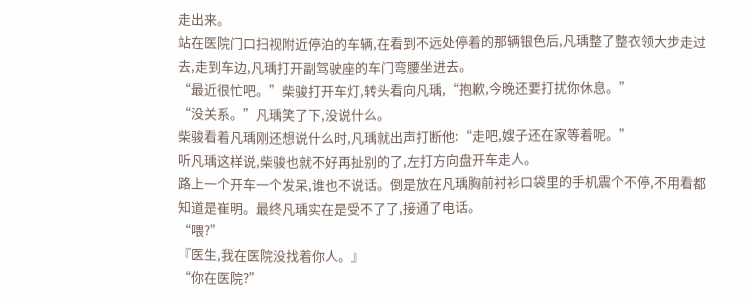走出来。
站在医院门口扫视附近停泊的车辆,在看到不远处停着的那辆银色后,凡瑀整了整衣领大步走过去,走到车边,凡瑀打开副驾驶座的车门弯腰坐进去。
“最近很忙吧。”柴骏打开车灯,转头看向凡瑀,“抱歉,今晚还要打扰你休息。”
“没关系。”凡瑀笑了下,没说什么。
柴骏看着凡瑀刚还想说什么时,凡瑀就出声打断他:“走吧,嫂子还在家等着呢。”
听凡瑀这样说,柴骏也就不好再扯别的了,左打方向盘开车走人。
路上一个开车一个发呆,谁也不说话。倒是放在凡瑀胸前衬衫口袋里的手机震个不停,不用看都知道是崔明。最终凡瑀实在是受不了了,接通了电话。
“喂?”
『医生,我在医院没找着你人。』
“你在医院?”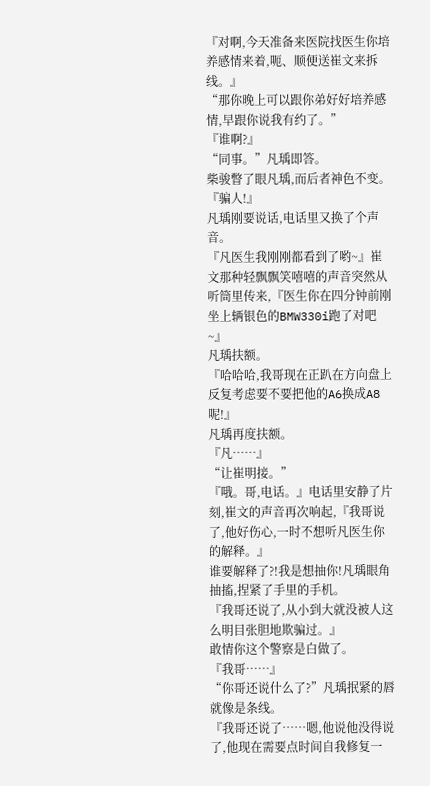『对啊,今天准备来医院找医生你培养感情来着,呃、顺便送崔文来拆线。』
“那你晚上可以跟你弟好好培养感情,早跟你说我有约了。”
『谁啊?』
“同事。”凡瑀即答。
柴骏瞥了眼凡瑀,而后者神色不变。
『骗人!』
凡瑀刚要说话,电话里又换了个声音。
『凡医生我刚刚都看到了哟~』崔文那种轻飘飘笑嘻嘻的声音突然从听筒里传来,『医生你在四分钟前刚坐上辆银色的BMW330i跑了对吧~』
凡瑀扶额。
『哈哈哈,我哥现在正趴在方向盘上反复考虑要不要把他的A6换成A8呢!』
凡瑀再度扶额。
『凡……』
“让崔明接。”
『哦。哥,电话。』电话里安静了片刻,崔文的声音再次响起,『我哥说了,他好伤心,一时不想听凡医生你的解释。』
谁要解释了?!我是想抽你!凡瑀眼角抽搐,捏紧了手里的手机。
『我哥还说了,从小到大就没被人这么明目张胆地欺骗过。』
敢情你这个警察是白做了。
『我哥……』
“你哥还说什么了?”凡瑀抿紧的唇就像是条线。
『我哥还说了……嗯,他说他没得说了,他现在需要点时间自我修复一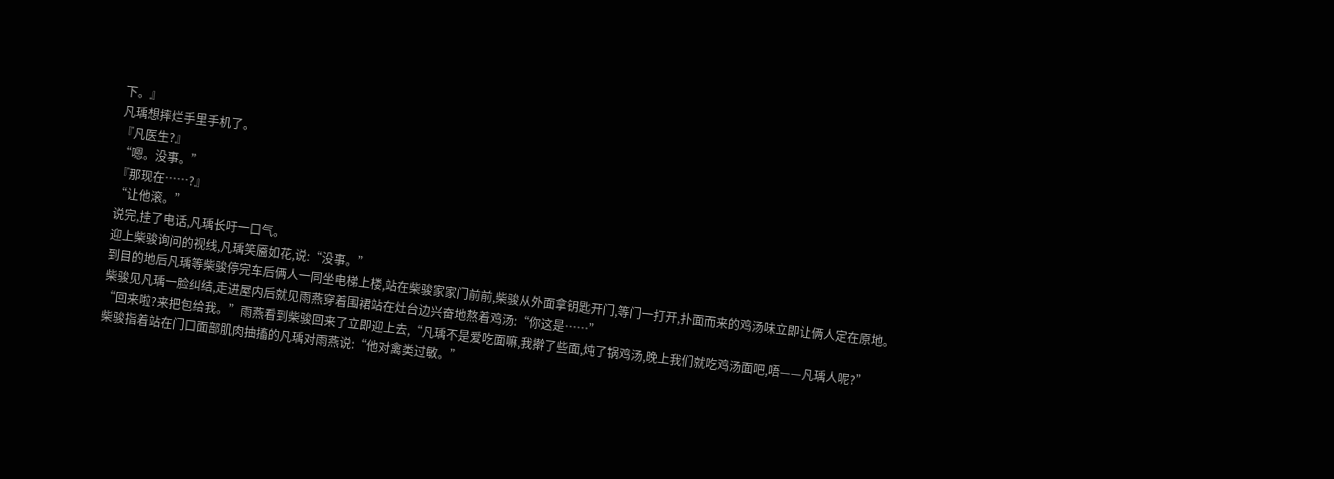下。』
凡瑀想摔烂手里手机了。
『凡医生?』
“嗯。没事。”
『那现在……?』
“让他滚。”
说完,挂了电话,凡瑀长吁一口气。
迎上柴骏询问的视线,凡瑀笑靥如花,说:“没事。”
到目的地后凡瑀等柴骏停完车后俩人一同坐电梯上楼,站在柴骏家家门前前,柴骏从外面拿钥匙开门,等门一打开,扑面而来的鸡汤味立即让俩人定在原地。
柴骏见凡瑀一脸纠结,走进屋内后就见雨燕穿着围裙站在灶台边兴奋地熬着鸡汤:“你这是……”
“回来啦?来把包给我。”雨燕看到柴骏回来了立即迎上去,“凡瑀不是爱吃面嘛,我擀了些面,炖了锅鸡汤,晚上我们就吃鸡汤面吧,唔——凡瑀人呢?”
柴骏指着站在门口面部肌肉抽搐的凡瑀对雨燕说:“他对禽类过敏。”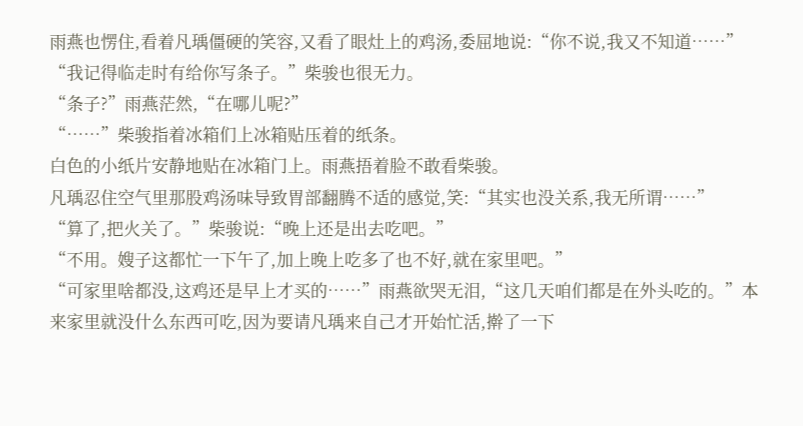雨燕也愣住,看着凡瑀僵硬的笑容,又看了眼灶上的鸡汤,委屈地说:“你不说,我又不知道……”
“我记得临走时有给你写条子。”柴骏也很无力。
“条子?”雨燕茫然,“在哪儿呢?”
“……”柴骏指着冰箱们上冰箱贴压着的纸条。
白色的小纸片安静地贴在冰箱门上。雨燕捂着脸不敢看柴骏。
凡瑀忍住空气里那股鸡汤味导致胃部翻腾不适的感觉,笑:“其实也没关系,我无所谓……”
“算了,把火关了。”柴骏说:“晚上还是出去吃吧。”
“不用。嫂子这都忙一下午了,加上晚上吃多了也不好,就在家里吧。”
“可家里啥都没,这鸡还是早上才买的……”雨燕欲哭无泪,“这几天咱们都是在外头吃的。”本来家里就没什么东西可吃,因为要请凡瑀来自己才开始忙活,擀了一下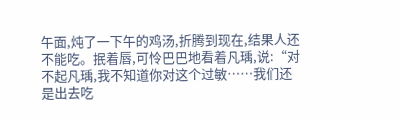午面,炖了一下午的鸡汤,折腾到现在,结果人还不能吃。抿着唇,可怜巴巴地看着凡瑀,说:“对不起凡瑀,我不知道你对这个过敏……我们还是出去吃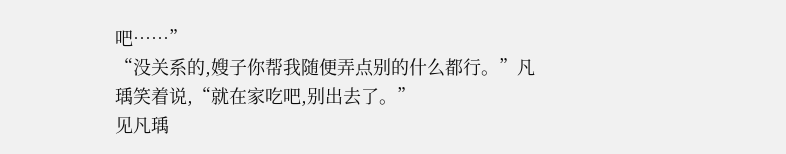吧……”
“没关系的,嫂子你帮我随便弄点别的什么都行。”凡瑀笑着说,“就在家吃吧,别出去了。”
见凡瑀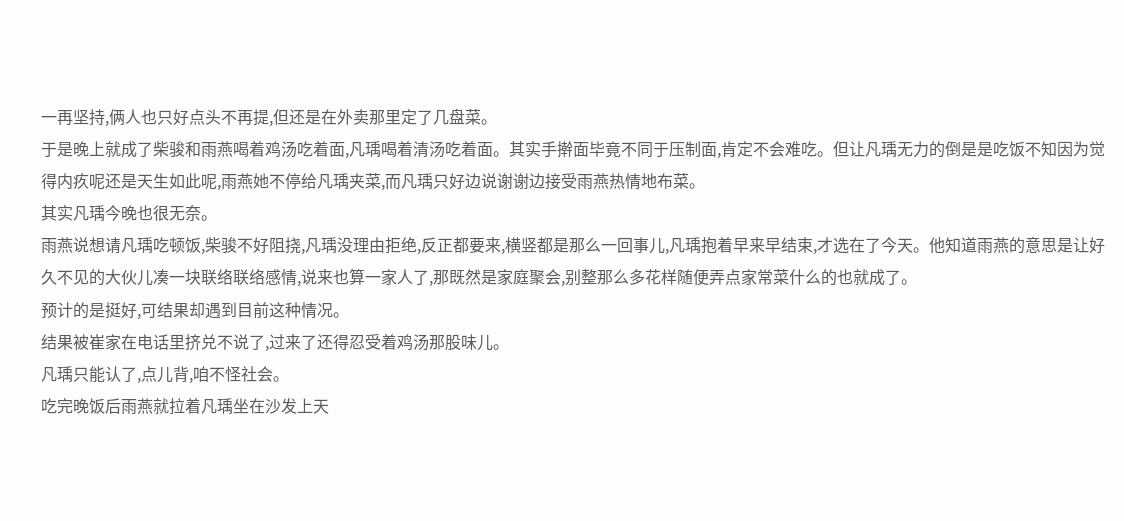一再坚持,俩人也只好点头不再提,但还是在外卖那里定了几盘菜。
于是晚上就成了柴骏和雨燕喝着鸡汤吃着面,凡瑀喝着清汤吃着面。其实手擀面毕竟不同于压制面,肯定不会难吃。但让凡瑀无力的倒是是吃饭不知因为觉得内疚呢还是天生如此呢,雨燕她不停给凡瑀夹菜,而凡瑀只好边说谢谢边接受雨燕热情地布菜。
其实凡瑀今晚也很无奈。
雨燕说想请凡瑀吃顿饭,柴骏不好阻挠,凡瑀没理由拒绝,反正都要来,横竖都是那么一回事儿,凡瑀抱着早来早结束,才选在了今天。他知道雨燕的意思是让好久不见的大伙儿凑一块联络联络感情,说来也算一家人了,那既然是家庭聚会,别整那么多花样随便弄点家常菜什么的也就成了。
预计的是挺好,可结果却遇到目前这种情况。
结果被崔家在电话里挤兑不说了,过来了还得忍受着鸡汤那股味儿。
凡瑀只能认了,点儿背,咱不怪社会。
吃完晚饭后雨燕就拉着凡瑀坐在沙发上天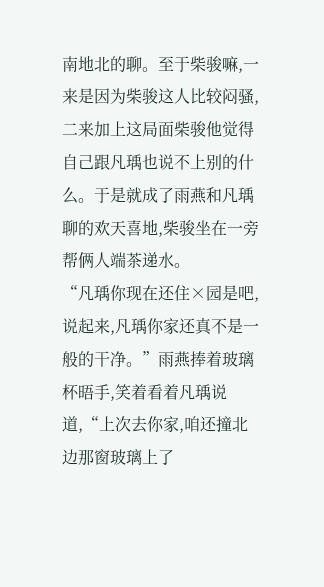南地北的聊。至于柴骏嘛,一来是因为柴骏这人比较闷骚,二来加上这局面柴骏他觉得自己跟凡瑀也说不上别的什么。于是就成了雨燕和凡瑀聊的欢天喜地,柴骏坐在一旁帮俩人端茶递水。
“凡瑀你现在还住×园是吧,说起来,凡瑀你家还真不是一般的干净。”雨燕捧着玻璃杯晤手,笑着看着凡瑀说道,“上次去你家,咱还撞北边那窗玻璃上了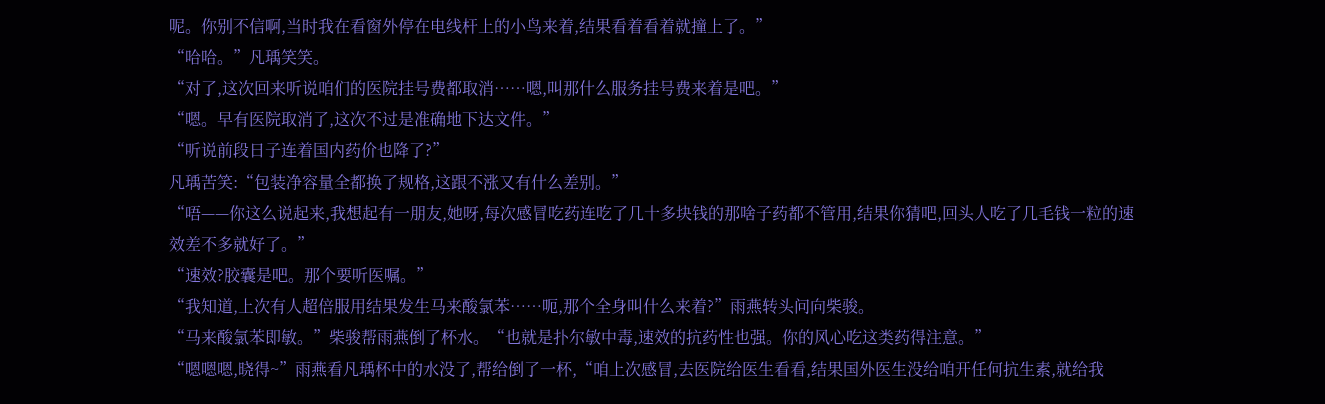呢。你别不信啊,当时我在看窗外停在电线杆上的小鸟来着,结果看着看着就撞上了。”
“哈哈。”凡瑀笑笑。
“对了,这次回来听说咱们的医院挂号费都取消……嗯,叫那什么服务挂号费来着是吧。”
“嗯。早有医院取消了,这次不过是准确地下达文件。”
“听说前段日子连着国内药价也降了?”
凡瑀苦笑:“包装净容量全都换了规格,这跟不涨又有什么差别。”
“唔——你这么说起来,我想起有一朋友,她呀,每次感冒吃药连吃了几十多块钱的那啥子药都不管用,结果你猜吧,回头人吃了几毛钱一粒的速效差不多就好了。”
“速效?胶囊是吧。那个要听医嘱。”
“我知道,上次有人超倍服用结果发生马来酸氯苯……呃,那个全身叫什么来着?”雨燕转头问向柴骏。
“马来酸氯苯即敏。”柴骏帮雨燕倒了杯水。“也就是扑尔敏中毒,速效的抗药性也强。你的风心吃这类药得注意。”
“嗯嗯嗯,晓得~”雨燕看凡瑀杯中的水没了,帮给倒了一杯,“咱上次感冒,去医院给医生看看,结果国外医生没给咱开任何抗生素,就给我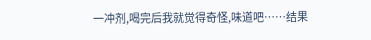一冲剂,喝完后我就觉得奇怪,味道吧……结果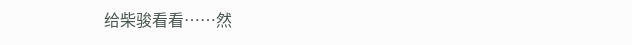给柴骏看看……然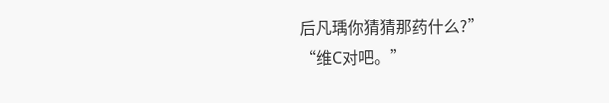后凡瑀你猜猜那药什么?”
“维C对吧。”